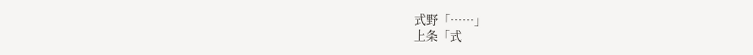式野「……」
上条「式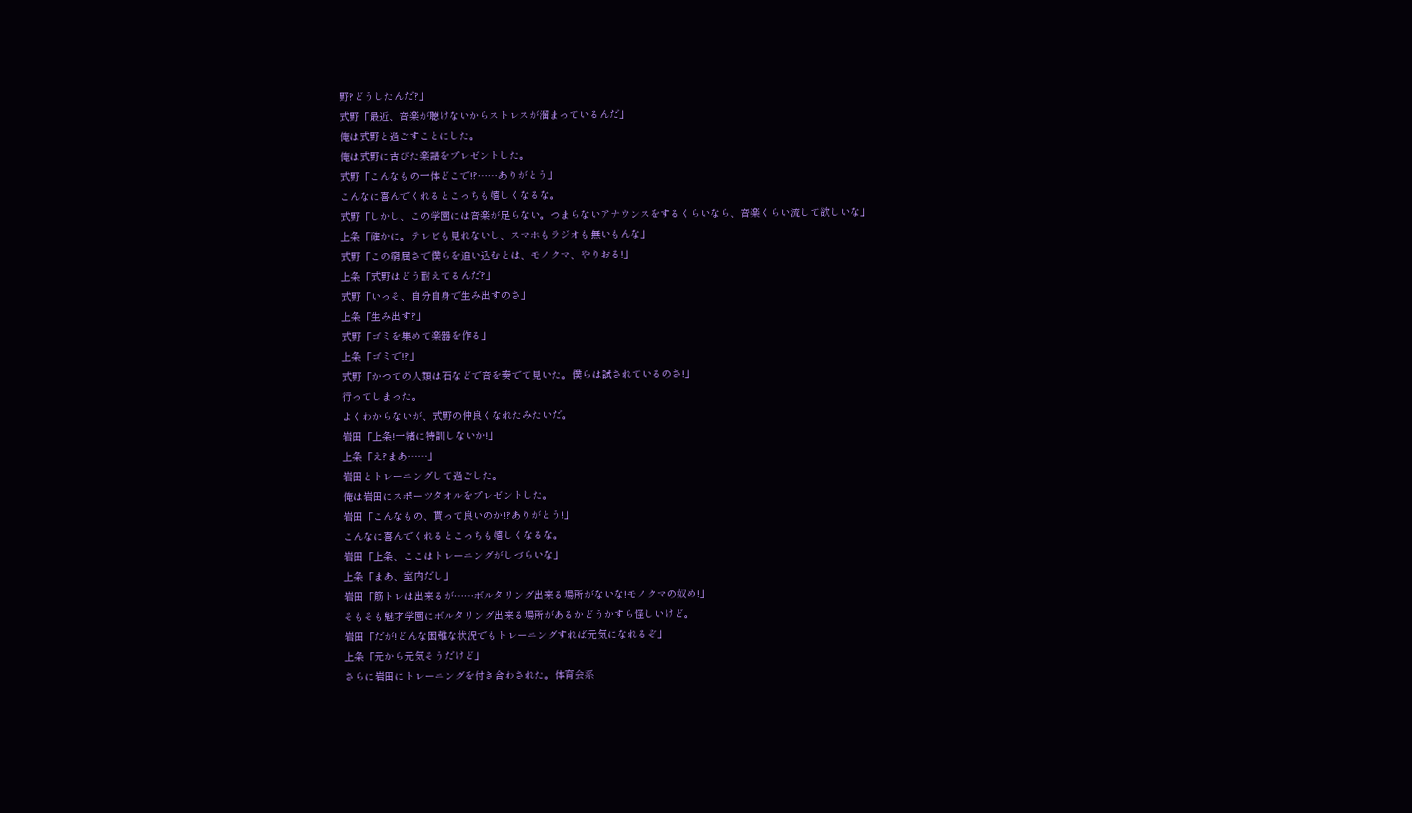野?どうしたんだ?」
式野「最近、音楽が聴けないからストレスが溜まっているんだ」
俺は式野と過ごすことにした。
俺は式野に古びた楽譜をプレゼントした。
式野「こんなもの一体どこで!?……ありがとう」
こんなに喜んでくれるとこっちも嬉しくなるな。
式野「しかし、この学園には音楽が足らない。つまらないアナウンスをするくらいなら、音楽くらい流して欲しいな」
上条「確かに。テレビも見れないし、スマホもラジオも無いもんな」
式野「この窮屈さで僕らを追い込むとは、モノクマ、やりおる!」
上条「式野はどう耐えてるんだ?」
式野「いっそ、自分自身で生み出すのさ」
上条「生み出す?」
式野「ゴミを集めて楽器を作る」
上条「ゴミで!?」
式野「かつての人類は石などで音を奏でて見いた。僕らは試されているのさ!」
行ってしまった。
よくわからないが、式野の仲良くなれたみたいだ。
岩田「上条!一緒に特訓しないか!」
上条「え?まあ……」
岩田とトレーニングして過ごした。
俺は岩田にスポーツタオルをプレゼントした。
岩田「こんなもの、貰って良いのか!?ありがとう!」
こんなに喜んでくれるとこっちも嬉しくなるな。
岩田「上条、ここはトレーニングがしづらいな」
上条「まあ、室内だし」
岩田「筋トレは出来るが……ボルタリング出来る場所がないな!モノクマの奴め!」
そもそも魅才学園にボルタリング出来る場所があるかどうかすら怪しいけど。
岩田「だが!どんな困難な状況でもトレーニングすれば元気になれるぞ」
上条「元から元気そうだけど」
さらに岩田にトレーニングを付き合わされた。体育会系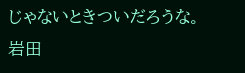じゃないときついだろうな。
岩田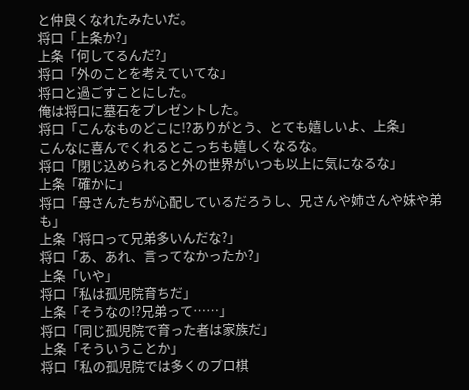と仲良くなれたみたいだ。
将口「上条か?」
上条「何してるんだ?」
将口「外のことを考えていてな」
将口と過ごすことにした。
俺は将口に墓石をプレゼントした。
将口「こんなものどこに!?ありがとう、とても嬉しいよ、上条」
こんなに喜んでくれるとこっちも嬉しくなるな。
将口「閉じ込められると外の世界がいつも以上に気になるな」
上条「確かに」
将口「母さんたちが心配しているだろうし、兄さんや姉さんや妹や弟も」
上条「将口って兄弟多いんだな?」
将口「あ、あれ、言ってなかったか?」
上条「いや」
将口「私は孤児院育ちだ」
上条「そうなの!?兄弟って……」
将口「同じ孤児院で育った者は家族だ」
上条「そういうことか」
将口「私の孤児院では多くのプロ棋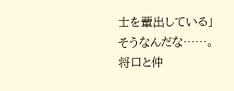士を輩出している」
そうなんだな……。
将口と仲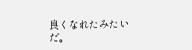良くなれたみたいだ。